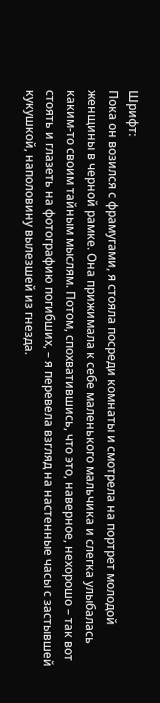Шрифт:
Пока он возился с фрамугами, я стояла посреди комнаты и смотрела на портрет молодой женщины в черной рамке. Она прижимала к себе маленького мальчика и слегка улыбалась каким-то своим тайным мыслям. Потом, спохватившись, что это, наверное, нехорошо – так вот стоять и глазеть на фотографию погибших, – я перевела взгляд на настенные часы с застывшей кукушкой, наполовину вылезшей из гнезда.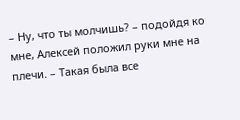– Ну, что ты молчишь? – подойдя ко мне, Алексей положил руки мне на плечи. – Такая была все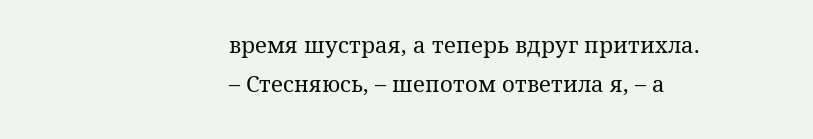время шустрая, а теперь вдруг притихла.
– Стесняюсь, – шепотом ответила я, – а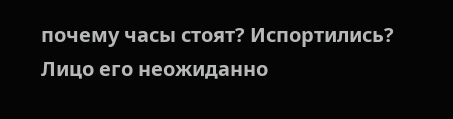почему часы стоят? Испортились?
Лицо его неожиданно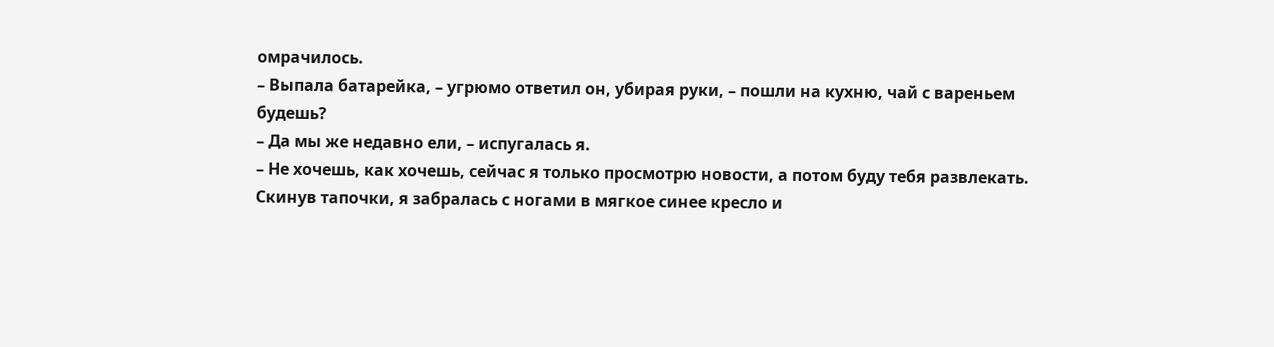омрачилось.
– Выпала батарейка, – угрюмо ответил он, убирая руки, – пошли на кухню, чай с вареньем будешь?
– Да мы же недавно ели, – испугалась я.
– Не хочешь, как хочешь, сейчас я только просмотрю новости, а потом буду тебя развлекать.
Скинув тапочки, я забралась с ногами в мягкое синее кресло и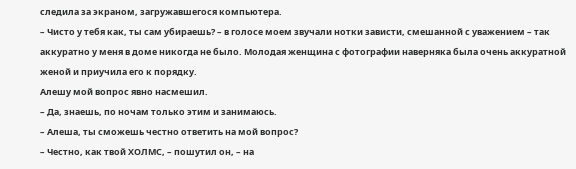следила за экраном, загружавшегося компьютера.
– Чисто у тебя как, ты сам убираешь? – в голосе моем звучали нотки зависти, смешанной с уважением – так аккуратно у меня в доме никогда не было. Молодая женщина с фотографии наверняка была очень аккуратной женой и приучила его к порядку.
Алешу мой вопрос явно насмешил.
– Да, знаешь, по ночам только этим и занимаюсь.
– Алеша, ты сможешь честно ответить на мой вопрос?
– Честно, как твой ХОЛМС, – пошутил он, – на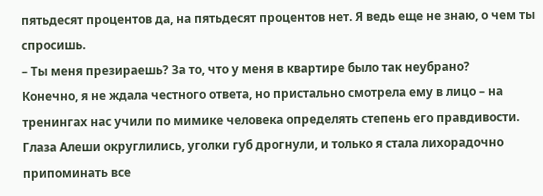пятьдесят процентов да, на пятьдесят процентов нет. Я ведь еще не знаю, о чем ты спросишь.
– Ты меня презираешь? За то, что у меня в квартире было так неубрано?
Конечно, я не ждала честного ответа, но пристально смотрела ему в лицо – на тренингах нас учили по мимике человека определять степень его правдивости. Глаза Алеши округлились, уголки губ дрогнули, и только я стала лихорадочно припоминать все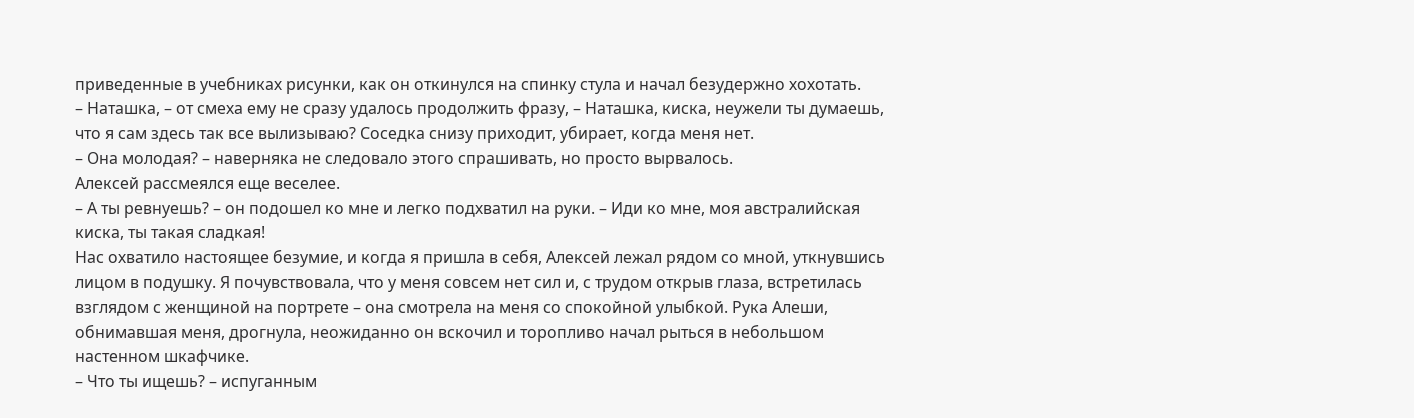приведенные в учебниках рисунки, как он откинулся на спинку стула и начал безудержно хохотать.
– Наташка, – от смеха ему не сразу удалось продолжить фразу, – Наташка, киска, неужели ты думаешь, что я сам здесь так все вылизываю? Соседка снизу приходит, убирает, когда меня нет.
– Она молодая? – наверняка не следовало этого спрашивать, но просто вырвалось.
Алексей рассмеялся еще веселее.
– А ты ревнуешь? – он подошел ко мне и легко подхватил на руки. – Иди ко мне, моя австралийская киска, ты такая сладкая!
Нас охватило настоящее безумие, и когда я пришла в себя, Алексей лежал рядом со мной, уткнувшись лицом в подушку. Я почувствовала, что у меня совсем нет сил и, с трудом открыв глаза, встретилась взглядом с женщиной на портрете – она смотрела на меня со спокойной улыбкой. Рука Алеши, обнимавшая меня, дрогнула, неожиданно он вскочил и торопливо начал рыться в небольшом настенном шкафчике.
– Что ты ищешь? – испуганным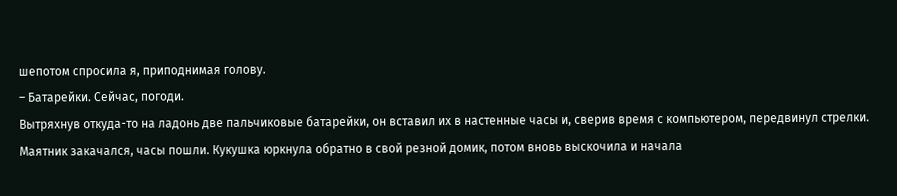шепотом спросила я, приподнимая голову.
– Батарейки. Сейчас, погоди.
Вытряхнув откуда-то на ладонь две пальчиковые батарейки, он вставил их в настенные часы и, сверив время с компьютером, передвинул стрелки. Маятник закачался, часы пошли. Кукушка юркнула обратно в свой резной домик, потом вновь выскочила и начала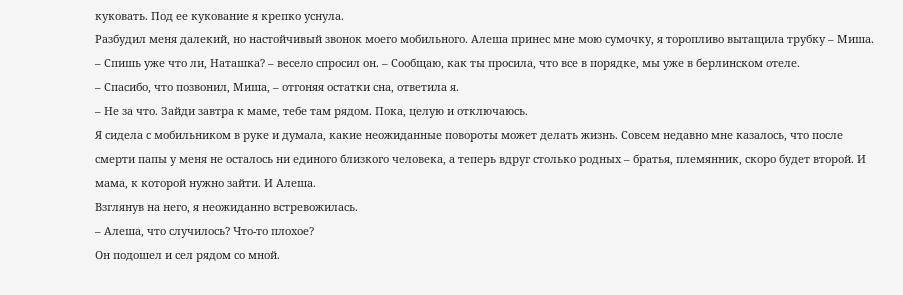куковать. Под ее кукование я крепко уснула.
Разбудил меня далекий, но настойчивый звонок моего мобильного. Алеша принес мне мою сумочку, я торопливо вытащила трубку – Миша.
– Спишь уже что ли, Наташка? – весело спросил он. – Сообщаю, как ты просила, что все в порядке, мы уже в берлинском отеле.
– Спасибо, что позвонил, Миша, – отгоняя остатки сна, ответила я.
– Не за что. Зайди завтра к маме, тебе там рядом. Пока, целую и отключаюсь.
Я сидела с мобильником в руке и думала, какие неожиданные повороты может делать жизнь. Совсем недавно мне казалось, что после смерти папы у меня не осталось ни единого близкого человека, а теперь вдруг столько родных – братья, племянник, скоро будет второй. И мама, к которой нужно зайти. И Алеша.
Взглянув на него, я неожиданно встревожилась.
– Алеша, что случилось? Что-то плохое?
Он подошел и сел рядом со мной.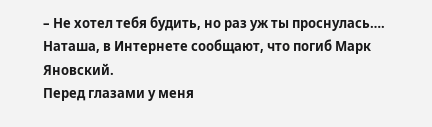– Не хотел тебя будить, но раз уж ты проснулась…. Наташа, в Интернете сообщают, что погиб Марк Яновский.
Перед глазами у меня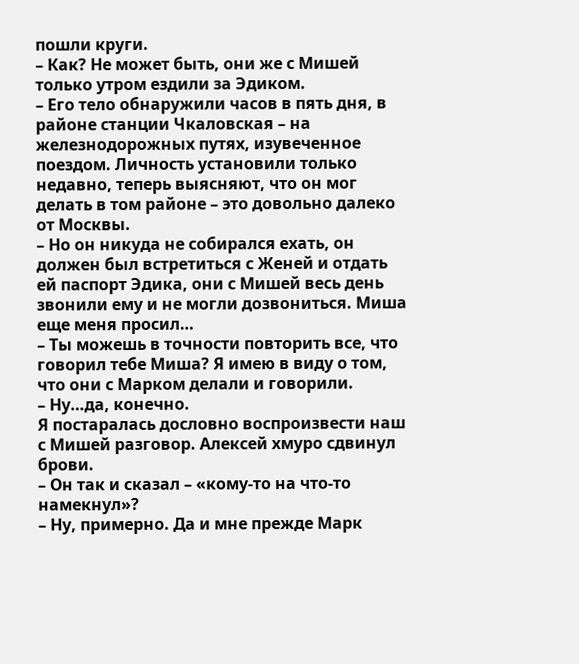пошли круги.
– Как? Не может быть, они же с Мишей только утром ездили за Эдиком.
– Его тело обнаружили часов в пять дня, в районе станции Чкаловская – на железнодорожных путях, изувеченное поездом. Личность установили только недавно, теперь выясняют, что он мог делать в том районе – это довольно далеко от Москвы.
– Но он никуда не собирался ехать, он должен был встретиться с Женей и отдать ей паспорт Эдика, они с Мишей весь день звонили ему и не могли дозвониться. Миша еще меня просил…
– Ты можешь в точности повторить все, что говорил тебе Миша? Я имею в виду о том, что они с Марком делали и говорили.
– Ну…да, конечно.
Я постаралась дословно воспроизвести наш с Мишей разговор. Алексей хмуро сдвинул брови.
– Он так и сказал – «кому-то на что-то намекнул»?
– Ну, примерно. Да и мне прежде Марк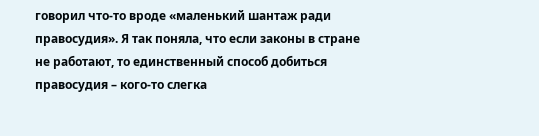говорил что-то вроде «маленький шантаж ради правосудия». Я так поняла, что если законы в стране не работают, то единственный способ добиться правосудия – кого-то слегка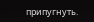припугнуть.